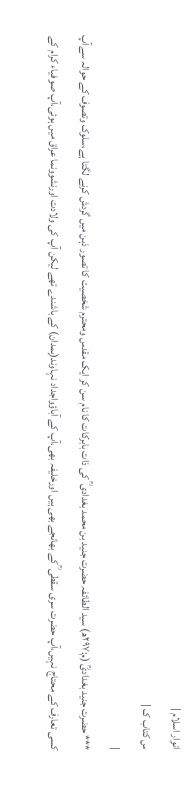انوار اسلام |
س کتاب ک |
|
*** حضرت جنید بغدادیؒ (م:۲۹۷ھ) سید الطائفہ حضرت جنید بن محمد بغدادی ؒ کی ذات بابرکات کا نام سن کر ایک مقدس ومحترم شخصیت کا تصور ذہن میں گردش کرنے لگتا ہے،سلوک وتصوف کے حوالہ سےآپ کسی تعارف کے محتاج نہیں،آپ حضرت سری سقطی ؒ کے بھانجے بھی ہیں اورخلیفہ بھی،آپ کے آباؤواجداد نہاوند(ہمدان) کے باشندے تھے لیکن آپ کی ولادت اورنشوونما عراق میں ہوئی،آپ صوفیاء کرام کے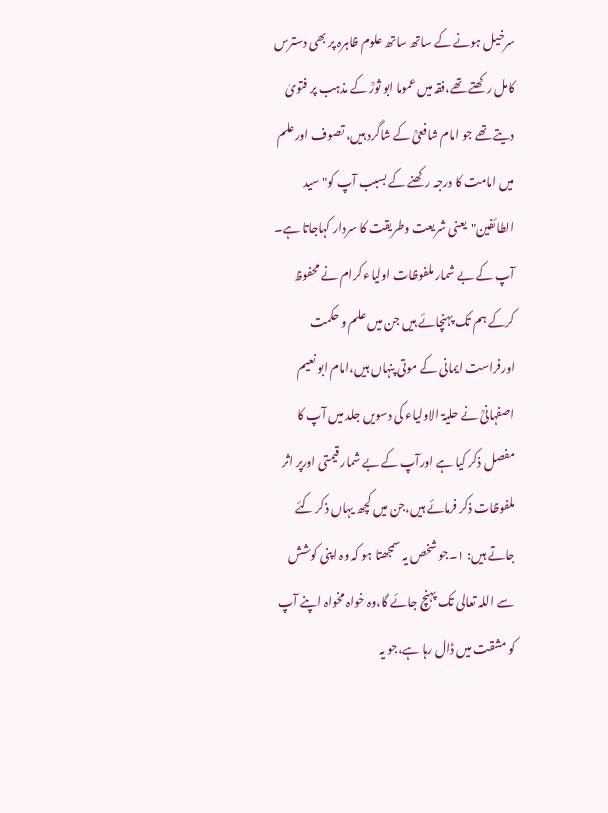سرخیل ہونے کے ساتھ ساتھ علوم ظاہرہ پر بھی دسترس کامل رکھتے تھے،فقہ میں عموما ابو ثورؒ کے مذہب پر فتویٰ دیتے تھے جو امام شافعیؒ کے شاگرد ہیں، تصوف اورعلم میں امامت کا درجہ رکھنے کے بسبب آپ کو"سید الطائفین"یعنی شریعت وطریقت کا سردار کہاجاتا ہے۔ آپ کے بے شمار ملفوظات اولیاء کرام نے محفوظ کرکے ہم تک پہنچائے ہیں جن میں علم و حکمت اورفراست ایمانی کے موتی پنہاں ہیں،امام ابو نعیم اصفہانیؒ نے حلیۃ الاولیاء کی دسویں جلد میں آپ کا مفصل ذکر کیا ہے اورآپ کے بے شمار قیمتی اورپر اثر ملفوظات ذکر فرمائے ہیں،جن میں کچھ یہاں ذکر کئے جاتے ہیں: ۱۔جو شخص یہ سمجھتا ہو کہ وہ اپنی کوشش سے اللہ تعالی تک پہنچ جائے گا،وہ خواہ مخواہ اپنے آپ کو مشقت میں ڈال رہا ہے،جو یہ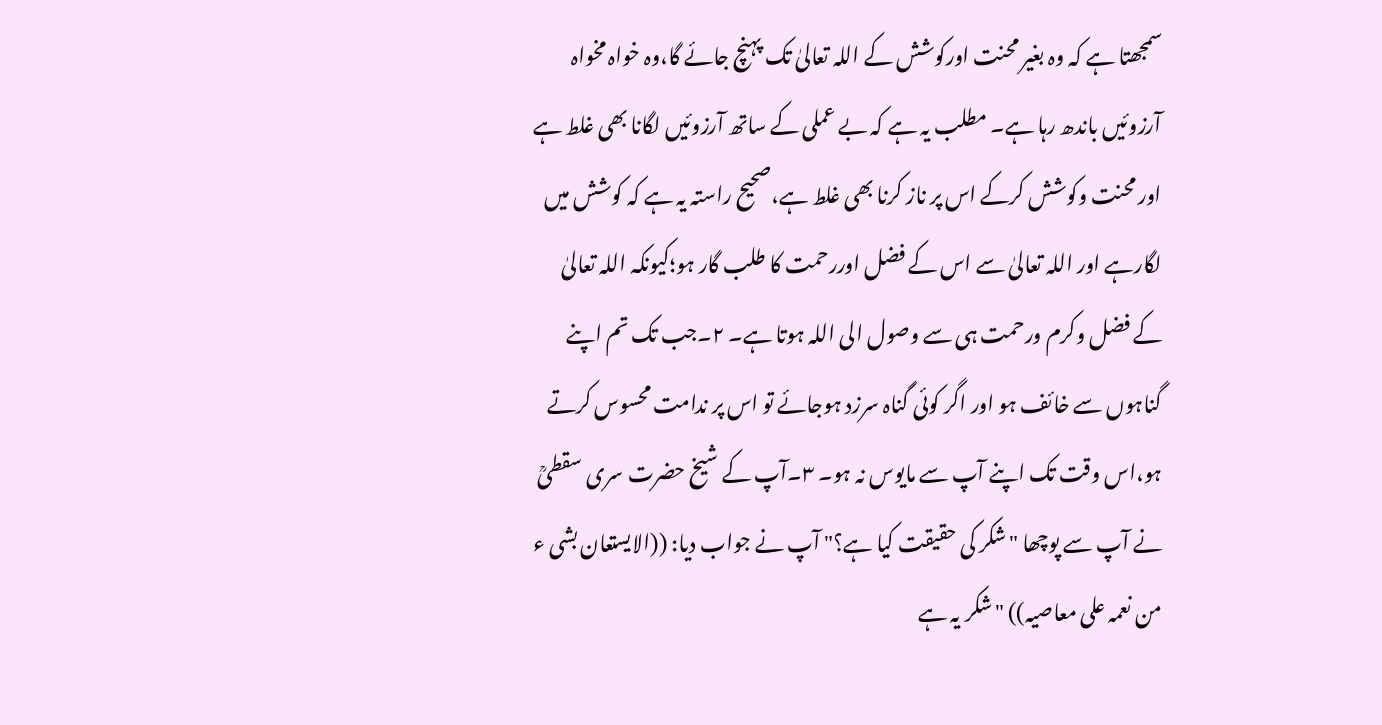سمجھتا ہے کہ وہ بغیر محنت اورکوشش کے اللہ تعالیٰ تک پہنچ جائے گا،وہ خواہ مخواہ آرزوئیں باندھ رہا ہے۔ مطلب یہ ہے کہ بے عملی کے ساتھ آرزوئیں لگانا بھی غلط ہے اور محنت وکوشش کرکے اس پر ناز کرنا بھی غلط ہے،صحیح راستہ یہ ہے کہ کوشش میں لگارہے اور اللہ تعالیٰ سے اس کے فضل اوررحمت کا طلب گار ہو؛کیونکہ اللہ تعالیٰ کے فضل وکرم ورحمت ہی سے وصول الی اللہ ہوتا ہے۔ ۲۔جب تک تم اپنے گناہوں سے خائف ہو اور اگر کوئی گناہ سرزد ہوجائے تو اس پر ندامت محسوس کرتے ہو،اس وقت تک اپنے آپ سے مایوس نہ ہو۔ ۳۔آپ کے شیخ حضرت سری سقطیؒ نے آپ سے پوچھا "شکر کی حقیقت کیا ہے؟" آپ نے جواب دیا: ((الایستعان بشی ء من نعمہ علی معاصیہ)) "شکر یہ ہے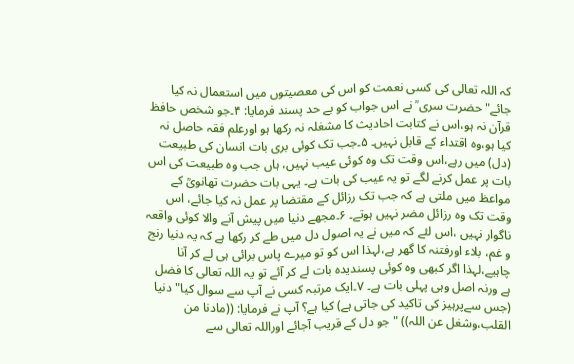کہ اللہ تعالی کی کسی نعمت کو اس کی معصیتوں میں استعمال نہ کیا جائے" حضرت سری ؒ نے اس جواب کو بے حد پسند فرمایا: ۴۔جو شخص حافظ قرآن نہ ہو،اس نے کتابت احادیث کا مشغلہ نہ رکھا ہو اورعلم فقہ حاصل نہ کیا ہو،وہ اقتداء کے قابل نہیں۔ ۵۔جب تک کوئی بری بات انسان کی طبیعت (دل) میں رہے،اس وقت تک وہ کوئی عیب نہیں، ہاں جب وہ طبیعت کی اس بات پر عمل کرنے لگے تو یہ عیب کی بات ہے۔ یہی بات حضرت تھانویؒ کے مواعظ میں ملتی ہے کہ جب تک رزائل کے مقتضا پر عمل نہ کیا جائے، اس وقت تک وہ رزائل مضر نہیں ہوتے۔ ۶۔مجھے دنیا میں پیش آنے والا کوئی واقعہ ناگوار نہیں ،اس لئے کہ میں نے یہ اصول دل میں طے کر رکھا ہے کہ یہ دنیا رنج و غم، بلاء اورفتنہ کا گھر ہے،لہذا اس کو تو میرے پاس برائی ہی لے کر آنا چاہیے،لہذا اگر کبھی وہ کوئی پسندیدہ بات لے کر آئے تو یہ اللہ تعالی کا فضل ہے ورنہ اصل وہی پہلی بات ہے۔ ۷۔ایک مرتبہ کسی نے آپ سے سوال کیا"دنیا (جس سےپرہیز کی تاکید کی جاتی ہے) کیا ہے؟ آپ نے فرمایا: ((مادنا من القلب،وشغل عن اللہ)) "جو دل کے قریب آجائے اوراللہ تعالی سے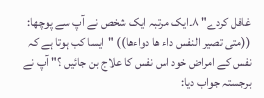غافل کردے" ۸۔ایک مرتبہ ایک شخص نے آپ سے پوچھا: ((متی تصیر النفس داء ھا دواءھا)) "ایسا کب ہوتا ہے کہ نفس کے امراض خود اس نفس کا علاج بن جائیں ؟" آپ نے برجستہ جواب دیا: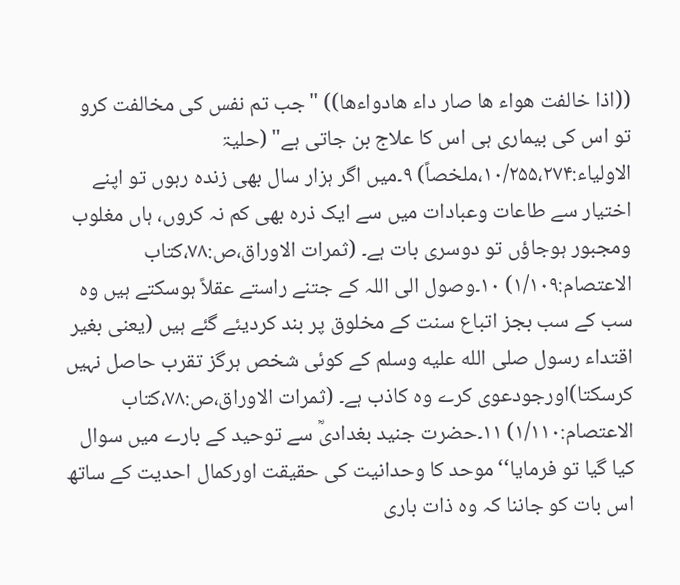((اذا خالفت ھواء ھا صار داء ھادواءھا)) "جب تم نفس کی مخالفت کرو تو اس کی بیماری ہی اس کا علاج بن جاتی ہے" (حلیۃ الاولیاء:۱۰/۲۵۵،۲۷۴،ملخصاً) ۹۔میں اگر ہزار سال بھی زندہ رہوں تو اپنے اختیار سے طاعات وعبادات میں سے ایک ذرہ بھی کم نہ کروں، ہاں مغلوب ومجبور ہوجاؤں تو دوسری بات ہے۔ (ثمرات الاوراق،ص:۷۸،کتاب الاعتصام:۱/۱۰۹) ۱۰۔وصول الی اللہ کے جتنے راستے عقلاً ہوسکتے ہیں وہ سب کے سب بجز اتباع سنت کے مخلوق پر بند کردیئے گئے ہیں (یعنی بغیر اقتداء رسول صلى الله عليه وسلم کے کوئی شخص ہرگز تقرب حاصل نہیں کرسکتا)اورجودعوی کرے وہ کاذب ہے۔ (ثمرات الاوراق،ص:۷۸،کتاب الاعتصام:۱/۱۱۰) ۱۱۔حضرت جنید بغدادیؒ سے توحید کے بارے میں سوال کیا گیا تو فرمایا‘‘موحد کا وحدانیت کی حقیقت اورکمال احدیت کے ساتھ اس بات کو جاننا کہ وہ ذات باری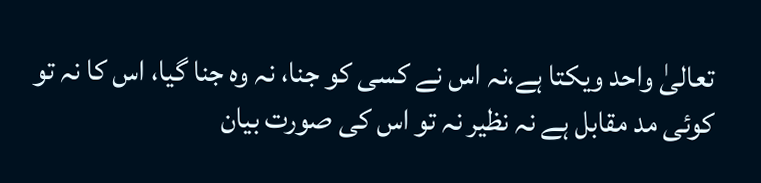تعالیٰ واحد ویکتا ہے،نہ اس نے کسی کو جنا، نہ وہ جنا گیا، اس کا نہ تو کوئی مد مقابل ہے نہ نظیر نہ تو اس کی صورت بیان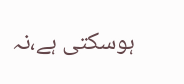ہوسکتی ہے،نہ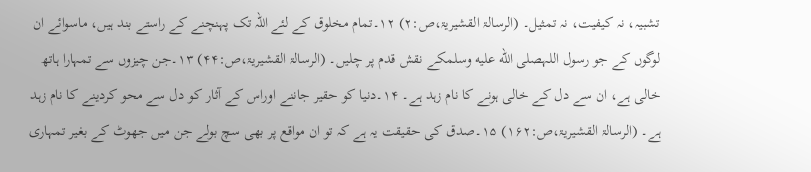تشبیہ، نہ کیفیت، نہ تمثیل۔ (الرسالۃ القشیریۃ،ص:۲) ۱۲۔تمام مخلوق کے لئے اللہ تک پہنچنے کے راستے بند ہیں، ماسوائے ان لوگوں کے جو رسول اللہصلى الله عليه وسلمکے نقش قدم پر چلیں۔ (الرسالۃ القشیریۃ،ص:۴۴) ۱۳۔جن چیزوں سے تمہارا ہاتھ خالی ہے، ان سے دل کے خالی ہونے کا نام زہد ہے۔ ۱۴۔دنیا کو حقیر جاننے اوراس کے آثار کو دل سے محو کردینے کا نام زہد ہے۔ (الرسالۃ القشیریۃ،ص:۱۶۲) ۱۵۔صدق کی حقیقت یہ ہے کہ تو ان مواقع پر بھی سچ بولے جن میں جھوٹ کے بغیر تمہاری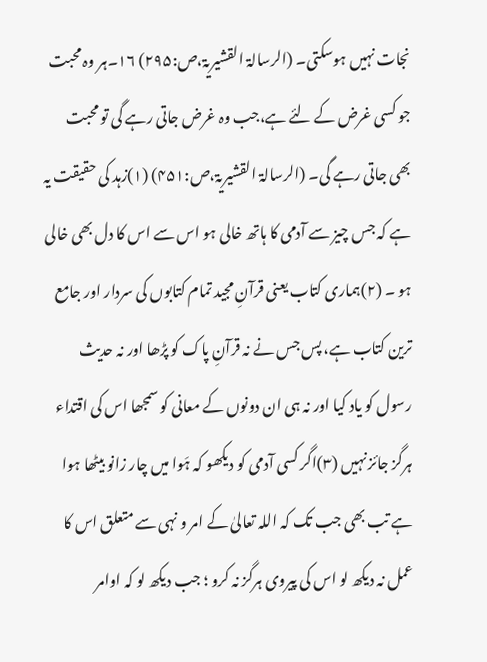نجات نہیں ہوسکتی۔ (الرسالۃ القشیریۃ،ص:۲۹۵) ۱۶۔ہر وہ محبت جو کسی غرض کے لئے ہے،جب وہ غرض جاتی رہے گی تو محبت بھی جاتی رہے گی۔ (الرسالۃ القشیریۃ،ص:۴۵۱) (۱)زہد کی حقیقت یہ ہے کہ جس چیز سے آدمی کا ہاتھ خالی ہو اس سے اس کا دل بھی خالی ہو ۔ (۲)ہماری کتاب یعنی قرآنِ مجید تمام کتابوں کی سردار اور جامع ترین کتاب ہے، پس جس نے نہ قرآنِ پاک کو پڑھا اور نہ حدیث رسول کو یاد کیا اور نہ ہی ان دونوں کے معانی کو سمجھا اس کی اقتداء ہرگز جائز نہیں (۳)اگر کسی آدمی کو دیکھو کہ ہَوا میں چار زانو بیٹھا ہوا ہے تب بھی جب تک کہ اللہ تعالیٰ کے امر و نہی سے متعلق اس کا عمل نہ دیکھ لو اس کی پیروی ہرگز نہ کرو ؛ جب دیکھ لو کہ اوامر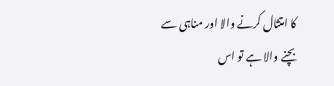کا امتثال کرنے والا اور مناہی سے بچنے والا ہے تو اس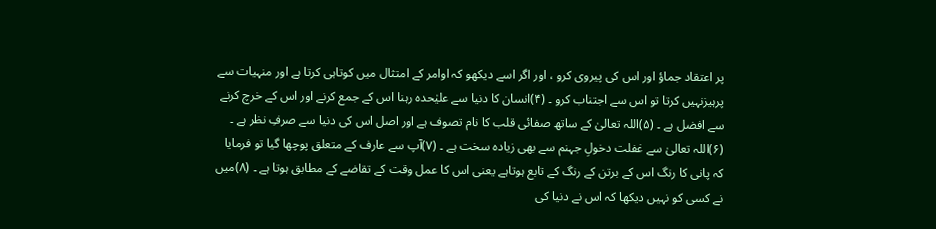پر اعتقاد جماؤ اور اس کی پیروی کرو ، اور اگر اسے دیکھو کہ اوامر کے امتثال میں کوتاہی کرتا ہے اور منہیات سے پرہیزنہیں کرتا تو اس سے اجتناب کرو ۔ (۴)انسان کا دنیا سے علیٰحدہ رہنا اس کے جمع کرنے اور اس کے خرچ کرنے سے افضل ہے ۔ (۵)اللہ تعالیٰ کے ساتھ صفائی قلب کا نام تصوف ہے اور اصل اس کی دنیا سے صرفِ نظر ہے ۔ (۶)اللہ تعالیٰ سے غفلت دخولِ جہنم سے بھی زیادہ سخت ہے ۔ (۷)آپ سے عارف کے متعلق پوچھا گیا تو فرمایا کہ پانی کا رنگ اس کے برتن کے رنگ کے تابع ہوتاہے یعنی اس کا عمل وقت کے تقاضے کے مطابق ہوتا ہے ۔ (۸)میں نے کسی کو نہیں دیکھا کہ اس نے دنیا کی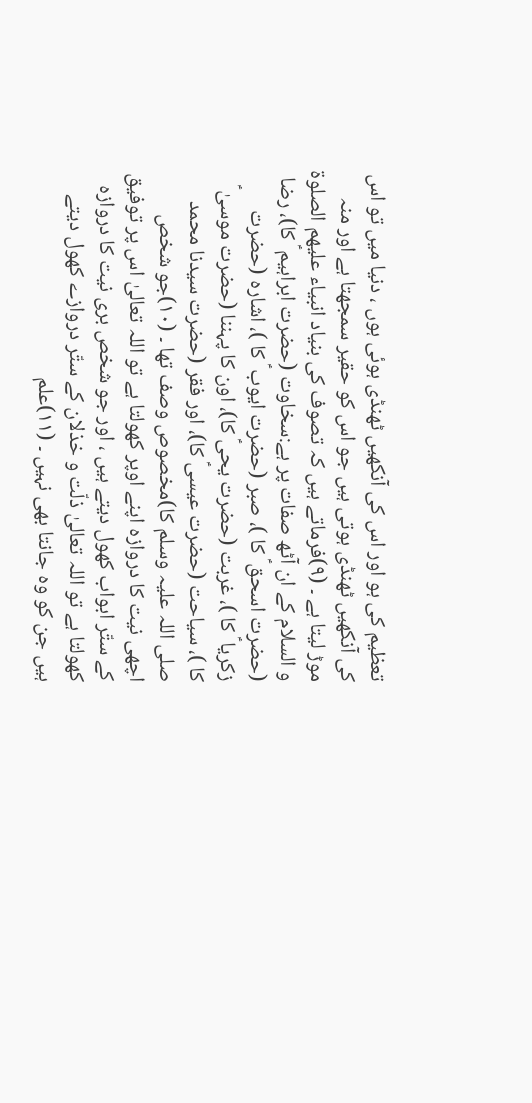تعظیم کی ہو اور اس کی آنکھیں ٹھنڈی ہوئی ہوں ، دنیا میں تو اس کی آنکھیں ٹھنڈی ہوتی ہیں جو اس کو حقیر سمجھتا ہے اور منہ موڑ لیتا ہے ۔ (۹)فرماتے ہیں کہ تصوف کی بنیاد انبیاء علیھم الصلوۃ و السلام کے ان آٹھ صفات پر ہے:سخاوت (حضرت ابراہیم ؑ کا)، رضا (حضرت اسحق ؑ کا )، صبر (حضرت ایوب ؑ کا )، اشارہ (حضرت زکریا ؑ کا )، غربت (حضرت یحیؑ کا)، اون کا پہننا (حضرت موسیٰ ؑ کا )، سیاحت (حضرت عیسیؑ کا)، اور فقر (حضرت سیدنا محمد صلی اللہ علیہ وسلم کا)مخصوص وصف تھا ۔ (۱۰)جو شخص اچھی نیت کا دروازہ اپنے اوپر کھولتا ہے تو اللہ تعالیٰ اس پر توفیق کے ستّر ابواب کھول دیتے ہیں ، اور جو شخص بری نیت کا دروازہ کھولتا ہے تو اللہ تعالیٰ ذلّت و خذلان کے ستّر دروازے کھول دیتے ہیں جن کو وہ جانتا بھی نہیں ۔ (۱۱)علم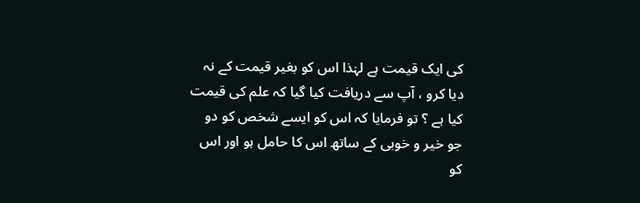کی ایک قیمت ہے لہٰذا اس کو بغیر قیمت کے نہ دیا کرو ، آپ سے دریافت کیا گیا کہ علم کی قیمت کیا ہے ؟ تو فرمایا کہ اس کو ایسے شخص کو دو جو خیر و خوبی کے ساتھ اس کا حامل ہو اور اس کو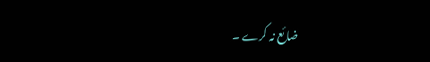ضائع نہ کرے ۔